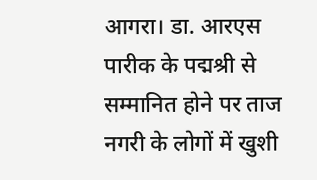आगरा। डा. आरएस पारीक के पद्मश्री से सम्मानित होने पर ताज नगरी के लोगों में खुशी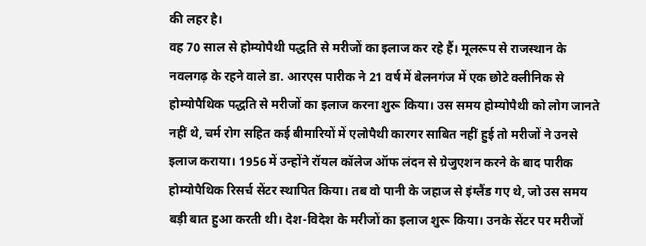की लहर है।
वह 70 साल से होम्योपैथी पद्धति से मरीजों का इलाज कर रहे हैं। मूलरूप से राजस्थान के नवलगढ़ के रहने वाले डा. आरएस पारीक ने 21 वर्ष में बेलनगंज में एक छोटे क्लीनिक से होम्योपैथिक पद्धति से मरीजों का इलाज करना शुरू किया। उस समय होम्योपैथी को लोग जानते नहीं थे, चर्म रोग सहित कई बीमारियों में एलोपैथी कारगर साबित नहीं हुई तो मरीजों ने उनसे इलाज कराया। 1956 में उन्होंने रॉयल कॉलेज ऑफ लंदन से ग्रेजुएशन करने के बाद पारीक होम्योपैथिक रिसर्च सेंटर स्थापित किया। तब वो पानी के जहाज से इंग्लैंड गए थे, जो उस समय बड़ी बात हुआ करती थी। देश-विदेश के मरीजों का इलाज शुरू किया। उनके सेंटर पर मरीजों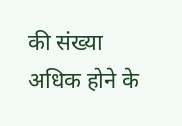की संख्या अधिक होने के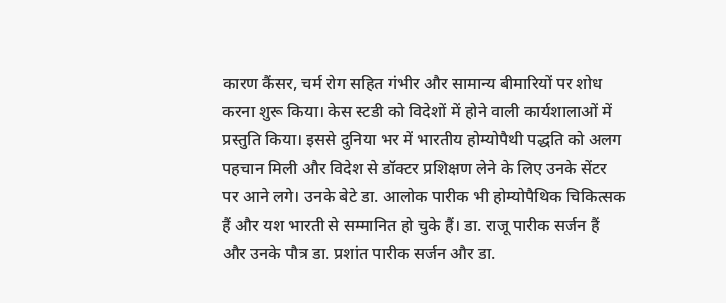कारण कैंसर, चर्म रोग सहित गंभीर और सामान्य बीमारियों पर शोध करना शुरू किया। केस स्टडी को विदेशों में होने वाली कार्यशालाओं में प्रस्तुति किया। इससे दुनिया भर में भारतीय होम्योपैथी पद्धति को अलग पहचान मिली और विदेश से डॉक्टर प्रशिक्षण लेने के लिए उनके सेंटर पर आने लगे। उनके बेटे डा. आलोक पारीक भी होम्योपैथिक चिकित्सक हैं और यश भारती से सम्मानित हो चुके हैं। डा. राजू पारीक सर्जन हैं और उनके पौत्र डा. प्रशांत पारीक सर्जन और डा.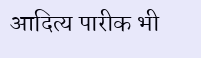आदित्य पारीक भी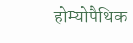होम्योपैथिक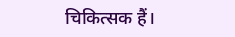चिकित्सक हैं।